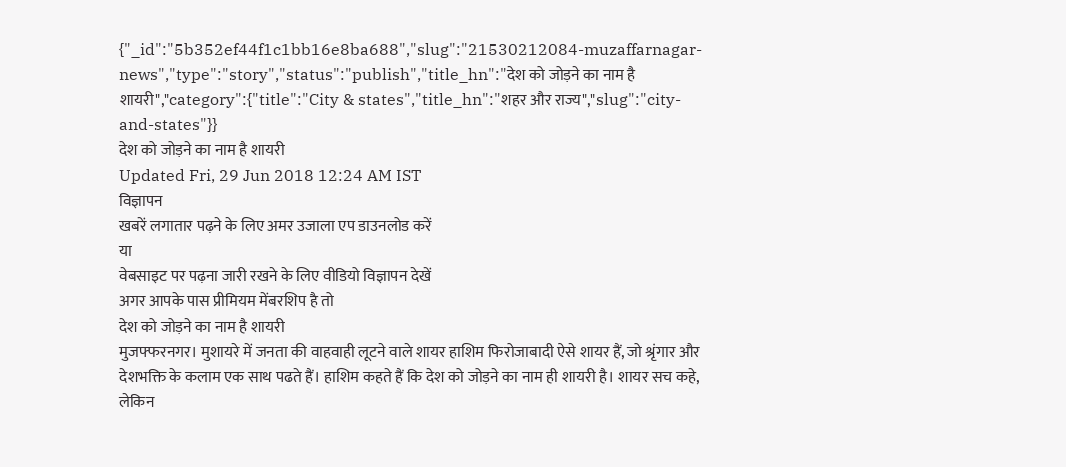{"_id":"5b352ef44f1c1bb16e8ba688","slug":"21530212084-muzaffarnagar-news","type":"story","status":"publish","title_hn":"देश को जोड़ने का नाम है शायरी","category":{"title":"City & states","title_hn":"शहर और राज्य","slug":"city-and-states"}}
देश को जोड़ने का नाम है शायरी
Updated Fri, 29 Jun 2018 12:24 AM IST
विज्ञापन
खबरें लगातार पढ़ने के लिए अमर उजाला एप डाउनलोड करें
या
वेबसाइट पर पढ़ना जारी रखने के लिए वीडियो विज्ञापन देखें
अगर आपके पास प्रीमियम मेंबरशिप है तो
देश को जोड़ने का नाम है शायरी
मुजफ्फरनगर। मुशायरे में जनता की वाहवाही लूटने वाले शायर हाशिम फिरोजाबादी ऐसे शायर हैं, जो श्रृंगार और देशभक्ति के कलाम एक साथ पढते हैं। हाशिम कहते हैं कि देश को जोड़ने का नाम ही शायरी है। शायर सच कहे, लेकिन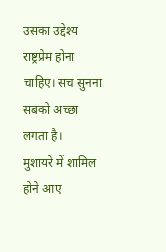उसका उद्देश्य राष्ट्रप्रेम होना चाहिए। सच सुनना सबको अच्छा लगता है।
मुशायरे में शामिल होने आए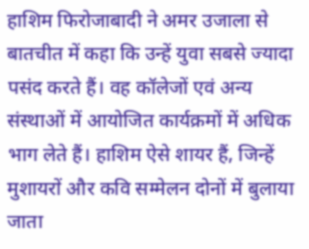हाशिम फिरोजाबादी ने अमर उजाला से बातचीत में कहा कि उन्हें युवा सबसे ज्यादा पसंद करते हैं। वह कॉलेजों एवं अन्य संस्थाओं में आयोजित कार्यक्रमों में अधिक भाग लेते हैं। हाशिम ऐसे शायर हैं, जिन्हें मुशायरों और कवि सम्मेलन दोनों में बुलाया जाता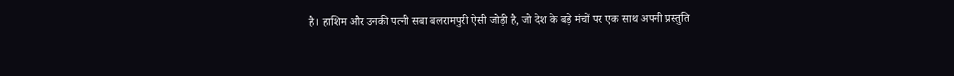है। हाशिम और उनकी पत्नी सबा बलरामपुरी ऐसी जोड़ी है, जो देश के बड़े मंचों पर एक साथ अपनी प्रस्तुति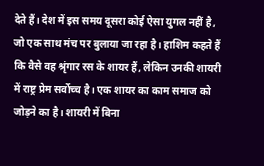देते हैं। देश में इस समय दूसरा कोई ऐसा युगल नहीं है, जो एक साथ मंच पर बुलाया जा रहा है। हाशिम कहते हैं कि वैसे वह श्रृंगार रस के शायर हैं, लेकिन उनकी शायरी में राष्ट्र प्रेम सर्वोच्च है। एक शायर का काम समाज को जोड़ने का है। शायरी में बिना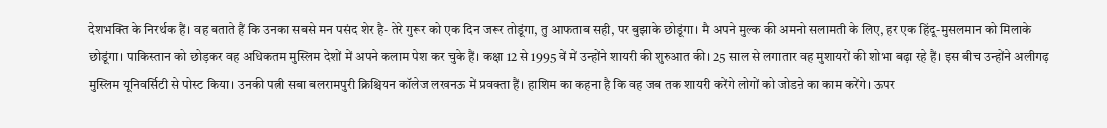देशभक्ति के निरर्थक हैं। वह बताते हैं कि उनका सबसे मन पसंद शेर है- तेरे गुरूर को एक दिन जरूर तोडूंगा, तु आफताब सही, पर बुझाके छोडूंगा। मै अपने मुल्क की अमनो सलामती के लिए, हर एक हिंदू-मुसलमान को मिलाके छोडूंगा। पाकिस्तान को छोड़कर वह अधिकतम मुस्लिम देशों में अपने कलाम पेश कर चुके हैं। कक्षा 12 से 1995 वें में उन्होंने शायरी की शुरुआत की। 25 साल से लगातार वह मुशायरों की शोभा बढ़ा रहे हैं। इस बीच उन्होंने अलीगढ़ मुस्लिम यूनिवर्सिटी से पोस्ट किया। उनकी पत्नी सबा बलरामपुरी क्रिश्चियन कॉलेज लखनऊ में प्रवक्ता हैं। हाशिम का कहना है कि वह जब तक शायरी करेंगे लोगों को जोडऩे का काम करेंगे। ऊपर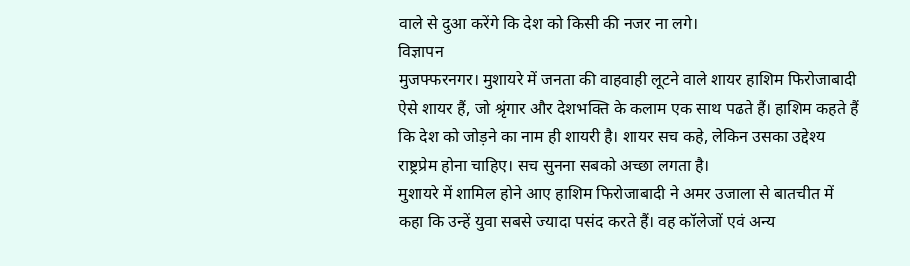वाले से दुआ करेंगे कि देश को किसी की नजर ना लगे।
विज्ञापन
मुजफ्फरनगर। मुशायरे में जनता की वाहवाही लूटने वाले शायर हाशिम फिरोजाबादी ऐसे शायर हैं, जो श्रृंगार और देशभक्ति के कलाम एक साथ पढते हैं। हाशिम कहते हैं कि देश को जोड़ने का नाम ही शायरी है। शायर सच कहे, लेकिन उसका उद्देश्य राष्ट्रप्रेम होना चाहिए। सच सुनना सबको अच्छा लगता है।
मुशायरे में शामिल होने आए हाशिम फिरोजाबादी ने अमर उजाला से बातचीत में कहा कि उन्हें युवा सबसे ज्यादा पसंद करते हैं। वह कॉलेजों एवं अन्य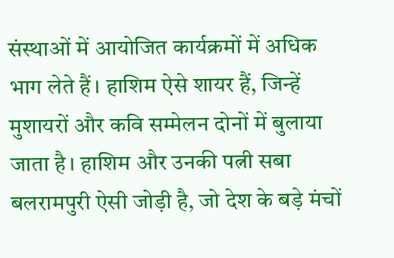संस्थाओं में आयोजित कार्यक्रमों में अधिक भाग लेते हैं। हाशिम ऐसे शायर हैं, जिन्हें मुशायरों और कवि सम्मेलन दोनों में बुलाया जाता है। हाशिम और उनकी पत्नी सबा बलरामपुरी ऐसी जोड़ी है, जो देश के बड़े मंचों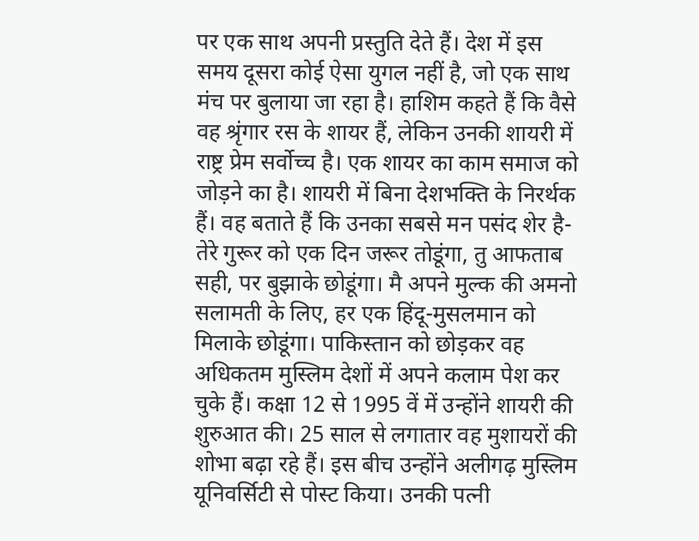पर एक साथ अपनी प्रस्तुति देते हैं। देश में इस समय दूसरा कोई ऐसा युगल नहीं है, जो एक साथ मंच पर बुलाया जा रहा है। हाशिम कहते हैं कि वैसे वह श्रृंगार रस के शायर हैं, लेकिन उनकी शायरी में राष्ट्र प्रेम सर्वोच्च है। एक शायर का काम समाज को जोड़ने का है। शायरी में बिना देशभक्ति के निरर्थक हैं। वह बताते हैं कि उनका सबसे मन पसंद शेर है- तेरे गुरूर को एक दिन जरूर तोडूंगा, तु आफताब सही, पर बुझाके छोडूंगा। मै अपने मुल्क की अमनो सलामती के लिए, हर एक हिंदू-मुसलमान को मिलाके छोडूंगा। पाकिस्तान को छोड़कर वह अधिकतम मुस्लिम देशों में अपने कलाम पेश कर चुके हैं। कक्षा 12 से 1995 वें में उन्होंने शायरी की शुरुआत की। 25 साल से लगातार वह मुशायरों की शोभा बढ़ा रहे हैं। इस बीच उन्होंने अलीगढ़ मुस्लिम यूनिवर्सिटी से पोस्ट किया। उनकी पत्नी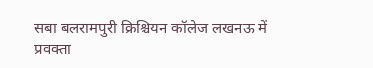सबा बलरामपुरी क्रिश्चियन कॉलेज लखनऊ में प्रवक्ता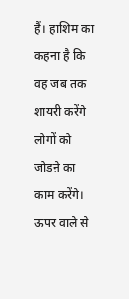हैं। हाशिम का कहना है कि वह जब तक शायरी करेंगे लोगों को जोडऩे का काम करेंगे। ऊपर वाले से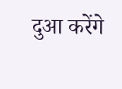दुआ करेंगे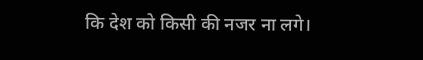कि देश को किसी की नजर ना लगे।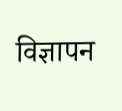विज्ञापन